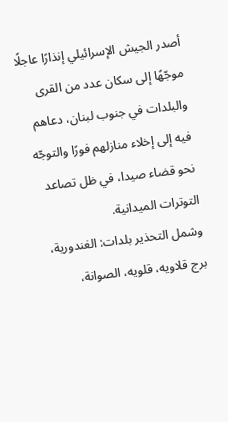أصدر الجيش الإسرائيلي إنذارًا عاجلًا موجّهًا إلى سكان عدد من القرى والبلدات في جنوب لبنان، دعاهم فيه إلى إخلاء منازلهم فورًا والتوجّه نحو قضاء صيدا، في ظل تصاعد التوترات الميدانية.
وشمل التحذير بلدات: الغندورية، برج قلاويه، قلويه، الصوانة،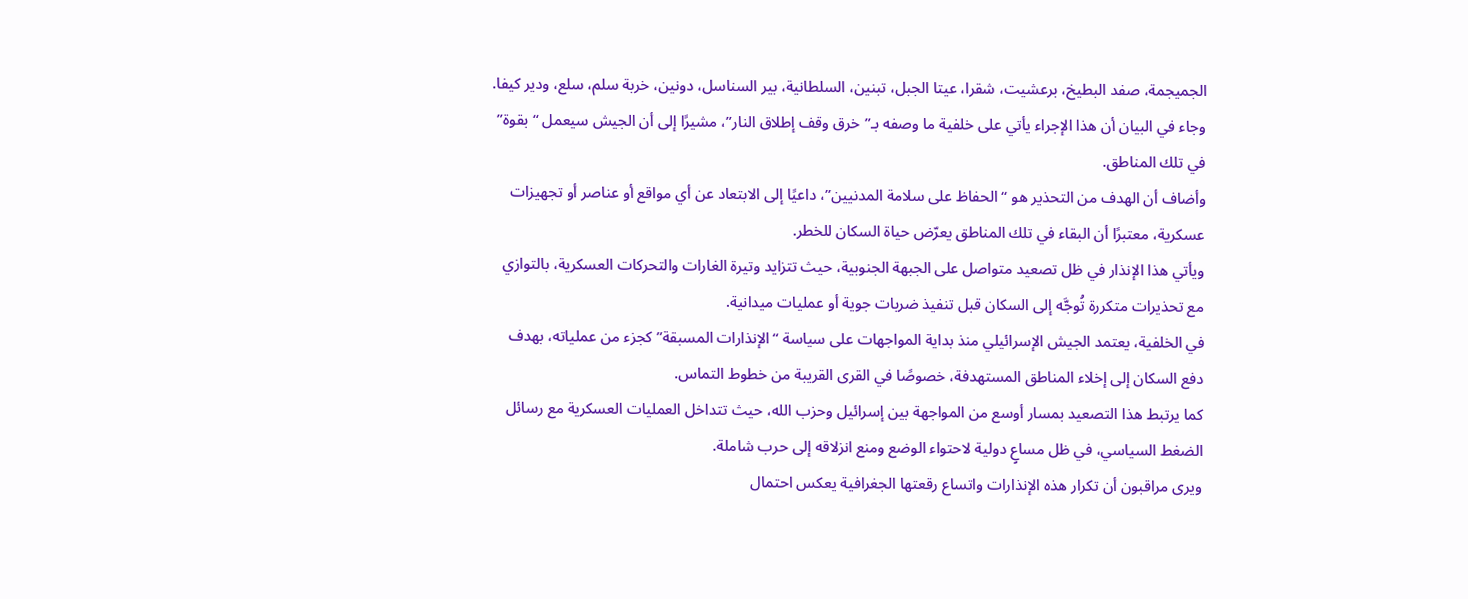الجميجمة، صفد البطيخ، برعشيت، شقرا، عيتا الجبل، تبنين، السلطانية، بير السناسل، دونين، خربة سلم، سلع، ودير كيفا.
وجاء في البيان أن هذا الإجراء يأتي على خلفية ما وصفه بـ”خرق وقف إطلاق النار”، مشيرًا إلى أن الجيش سيعمل “بقوة” في تلك المناطق.
وأضاف أن الهدف من التحذير هو “الحفاظ على سلامة المدنيين”، داعيًا إلى الابتعاد عن أي مواقع أو عناصر أو تجهيزات عسكرية، معتبرًا أن البقاء في تلك المناطق يعرّض حياة السكان للخطر.
ويأتي هذا الإنذار في ظل تصعيد متواصل على الجبهة الجنوبية، حيث تتزايد وتيرة الغارات والتحركات العسكرية، بالتوازي مع تحذيرات متكررة تُوجَّه إلى السكان قبل تنفيذ ضربات جوية أو عمليات ميدانية.
في الخلفية، يعتمد الجيش الإسرائيلي منذ بداية المواجهات على سياسة “الإنذارات المسبقة” كجزء من عملياته، بهدف دفع السكان إلى إخلاء المناطق المستهدفة، خصوصًا في القرى القريبة من خطوط التماس.
كما يرتبط هذا التصعيد بمسار أوسع من المواجهة بين إسرائيل وحزب الله، حيث تتداخل العمليات العسكرية مع رسائل الضغط السياسي، في ظل مساعٍ دولية لاحتواء الوضع ومنع انزلاقه إلى حرب شاملة.
ويرى مراقبون أن تكرار هذه الإنذارات واتساع رقعتها الجغرافية يعكس احتمال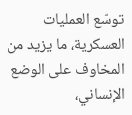توسّع العمليات العسكرية، ما يزيد من المخاوف على الوضع الإنساني،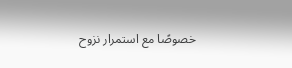خصوصًا مع استمرار نزوح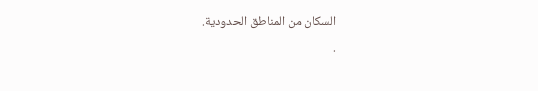السكان من المناطق الحدودية.
.